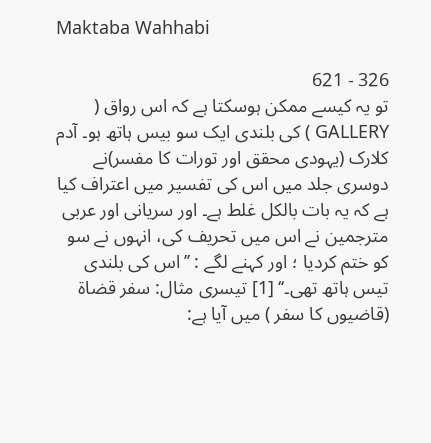Maktaba Wahhabi

326 - 621
تو یہ کیسے ممکن ہوسکتا ہے کہ اس رواق ( GALLERY ) کی بلندی ایک سو بیس ہاتھ ہو۔ آدم کلارک (یہودی محقق اور تورات کا مفسر)نے دوسری جلد میں اس کی تفسیر میں اعتراف کیا ہے کہ یہ بات بالکل غلط ہے۔ اور سریانی اور عربی مترجمین نے اس میں تحریف کی، انہوں نے سو کو ختم کردیا ؛ اور کہنے لگے : ’’اس کی بلندی تیس ہاتھ تھی۔‘‘ [1] تیسری مثال: سفر قضاۃ (قاضیوں کا سفر ) میں آیا ہے: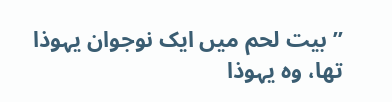’’ بیت لحم میں ایک نوجوان یہوذا تھا، وہ یہوذا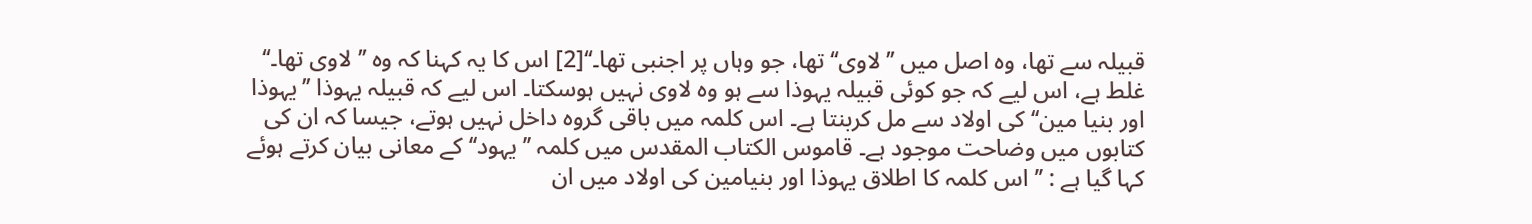قبیلہ سے تھا، وہ اصل میں ’’لاوی‘‘ تھا، جو وہاں پر اجنبی تھا۔‘‘[2] اس کا یہ کہنا کہ وہ ’’ لاوی تھا۔‘‘ غلط ہے، اس لیے کہ جو کوئی قبیلہ یہوذا سے ہو وہ لاوی نہیں ہوسکتا۔ اس لیے کہ قبیلہ یہوذا ’’یہوذا اور بنیا مین‘‘ کی اولاد سے مل کربنتا ہے۔ اس کلمہ میں باقی گروہ داخل نہیں ہوتے، جیسا کہ ان کی کتابوں میں وضاحت موجود ہے۔ قاموس الکتاب المقدس میں کلمہ ’’یہود‘‘ کے معانی بیان کرتے ہوئے کہا گیا ہے : ’’ اس کلمہ کا اطلاق یہوذا اور بنیامین کی اولاد میں ان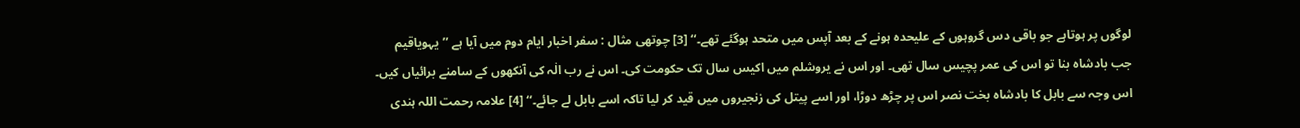لوگوں پر ہوتاہے جو باقی دس گروہوں کے علیحدہ ہونے کے بعد آپس میں متحد ہوگئے تھے۔‘‘ [3] چوتھی مثال : سفر اخبار ایام دوم میں آیا ہے ’’یہویاقیم جب بادشاہ بنا تو اس کی عمر پچیس سال تھی۔ اور اس نے یروشلم میں اکیس سال تک حکومت کی۔ اس نے رب الٰہ کی آنکھوں کے سامنے برائیاں کیں۔ اس وجہ سے بابل کا بادشاہ بخت نصر اس پر چڑھ دوڑا، اور اسے پیتل کی زنجیروں میں قید کر لیا تاکہ اسے بابل لے جائے۔‘‘ [4] علامہ رحمت اللہ ہندی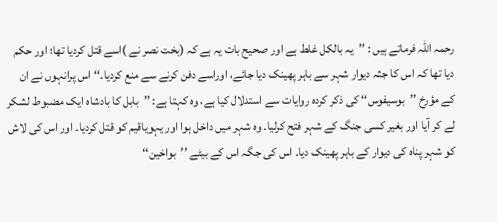رحمہ اللہ فرماتے ہیں : ’’یہ بالکل غلط ہے اور صحیح بات یہ ہے کہ (بخت نصر نے )اسے قتل کردیا تھا؛ اور حکم دیا تھا کہ اس کا جثہ دیوار شہر سے باہر پھینک دیا جائے، اوراسے دفن کرنے سے منع کردیا۔‘‘ اس پرانہوں نے ان کے مؤرخ ’’بوسیفوس‘‘ کی ذکر کردہ روایات سے استدلال کیا ہے، وہ کہتا ہے: ’’بابل کا بادشاہ ایک مضبوط لشکر لے کر آیا اور بغیر کسی جنگ کے شہر فتح کرلیا۔ وہ شہر میں داخل ہوا اور یہویاقیم کو قتل کردیا۔ اور اس کی لاش کو شہر پناہ کی دیوار کے باہر پھینک دیا۔ اس کی جگہ اس کے بیٹے ’’بواخین‘‘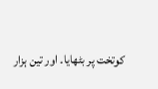کوتخت پر بٹھایا۔ اور تین ہزار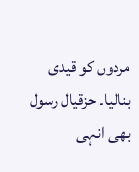مردوں کو قیدی بنالیا۔ حزقیال رسول بھی انہی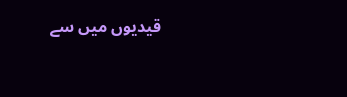قیدیوں میں سے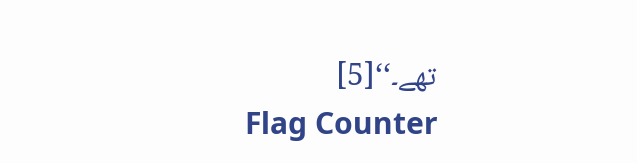تھے۔‘‘[5]
Flag Counter